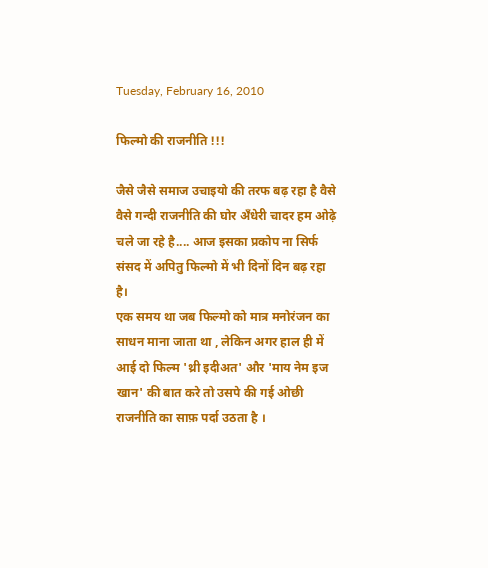Tuesday, February 16, 2010

फिल्मो की राजनीति !!!

जैसे जैसे समाज उचाइयो की तरफ बढ़ रहा है वैसे वैसे गन्दी राजनीति की घोर अँधेरी चादर हम ओढ़े चले जा रहे है.... आज इसका प्रकोप ना सिर्फ संसद में अपितु फिल्मो में भी दिनों दिन बढ़ रहा है।
एक समय था जब फिल्मो को मात्र मनोरंजन का साधन माना जाता था , लेकिन अगर हाल ही में आई दो फिल्म 'थ्री इदीअत' और 'माय नेम इज खान' की बात करे तो उसपे की गई ओछी राजनीति का साफ़ पर्दा उठता है ।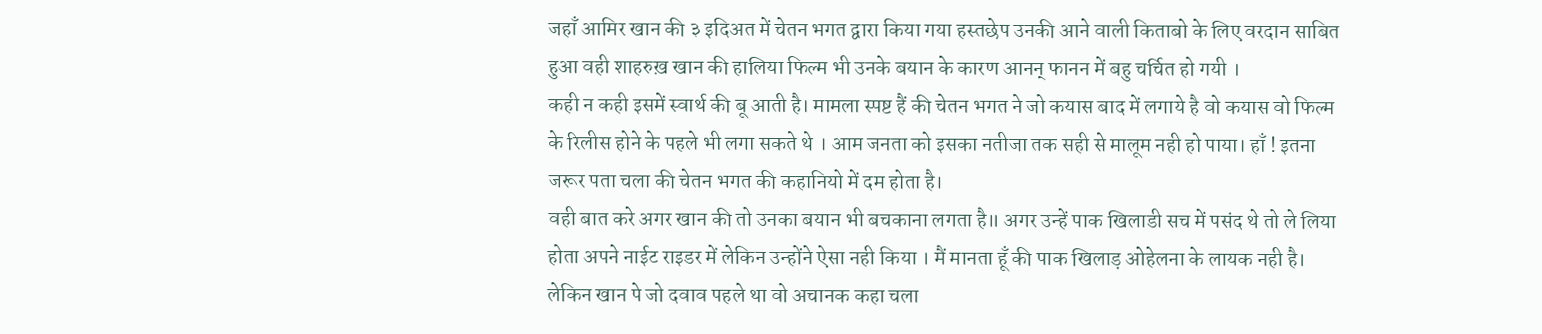जहाँ आमिर खान की ३ इदिअत में चेतन भगत द्वारा किया गया हस्तछेप उनकी आने वाली किताबो के लिए वरदान साबित हुआ वही शाहरुख़ खान की हालिया फिल्म भी उनके बयान के कारण आनन् फानन में बहु चर्चित हो गयी ।
कही न कही इसमें स्वार्थ की बू आती है। मामला स्पष्ट हैं की चेतन भगत ने जो कयास बाद में लगाये है वो कयास वो फिल्म के रिलीस होने के पहले भी लगा सकते थे । आम जनता को इसका नतीजा तक सही से मालूम नही हो पाया। हाँ ! इतना जरूर पता चला की चेतन भगत की कहानियो में दम होता है।
वही बात करे अगर खान की तो उनका बयान भी बचकाना लगता है॥ अगर उन्हें पाक खिलाडी सच में पसंद थे तो ले लिया होता अपने नाईट राइडर में लेकिन उन्होंने ऐसा नही किया । मैं मानता हूँ की पाक खिलाड़ ओहेलना के लायक नही है। लेकिन खान पे जो दवाव पहले था वो अचानक कहा चला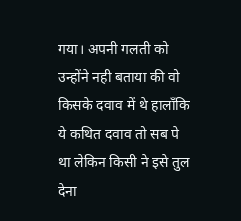गया। अपनी गलती को उन्होंने नही बताया की वो किसके दवाव में थे हालाँकि ये कथित दवाव तो सब पे था लेकिन किसी ने इसे तुल देना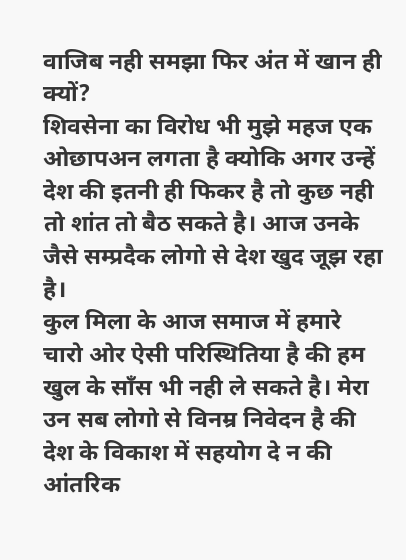वाजिब नही समझा फिर अंत में खान ही क्यों?
शिवसेना का विरोध भी मुझे महज एक ओछापअन लगता है क्योकि अगर उन्हें देश की इतनी ही फिकर है तो कुछ नही तो शांत तो बैठ सकते है। आज उनके जैसे सम्प्रदैक लोगो से देश खुद जूझ रहा है।
कुल मिला के आज समाज में हमारे चारो ओर ऐसी परिस्थितिया है की हम खुल के साँस भी नही ले सकते है। मेरा उन सब लोगो से विनम्र निवेदन है की देश के विकाश में सहयोग दे न की आंतरिक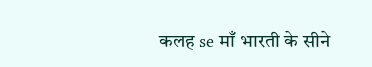कलह se माँ भारती के सीने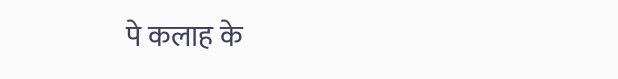पे कलाह के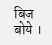बिज बोये ।